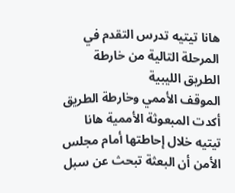هانا تيتيه تدرس التقدم في المرحلة التالية من خارطة الطريق الليبية
الموقف الأممي وخارطة الطريق
أكدت المبعوثة الأممية هانا تيتيه خلال إحاطتها أمام مجلس الأمن أن البعثة تبحث عن سبل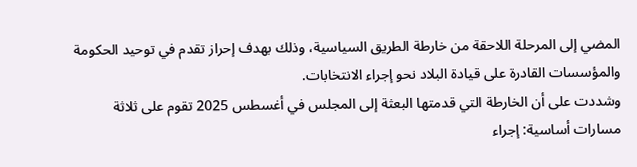المضي إلى المرحلة اللاحقة من خارطة الطريق السياسية، وذلك بهدف إحراز تقدم في توحيد الحكومة والمؤسسات القادرة على قيادة البلاد نحو إجراء الانتخابات.
وشددت على أن الخارطة التي قدمتها البعثة إلى المجلس في أغسطس 2025 تقوم على ثلاثة مسارات أساسية: إجراء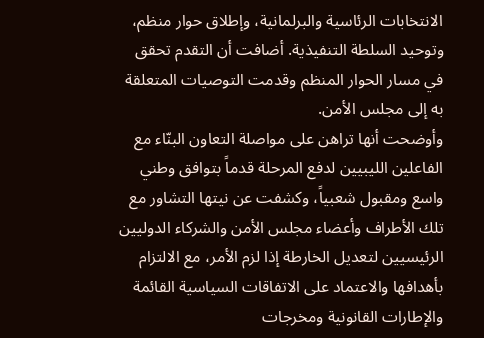الانتخابات الرئاسية والبرلمانية، وإطلاق حوار منظم، وتوحيد السلطة التنفيذية. أضافت أن التقدم تحقق في مسار الحوار المنظم وقدمت التوصيات المتعلقة به إلى مجلس الأمن.
وأوضحت أنها تراهن على مواصلة التعاون البنّاء مع الفاعلين الليبيين لدفع المرحلة قدماً بتوافق وطني واسع ومقبول شعبياً، وكشفت عن نيتها التشاور مع تلك الأطراف وأعضاء مجلس الأمن والشركاء الدوليين الرئيسيين لتعديل الخارطة إذا لزم الأمر، مع الالتزام بأهدافها والاعتماد على الاتفاقات السياسية القائمة والإطارات القانونية ومخرجات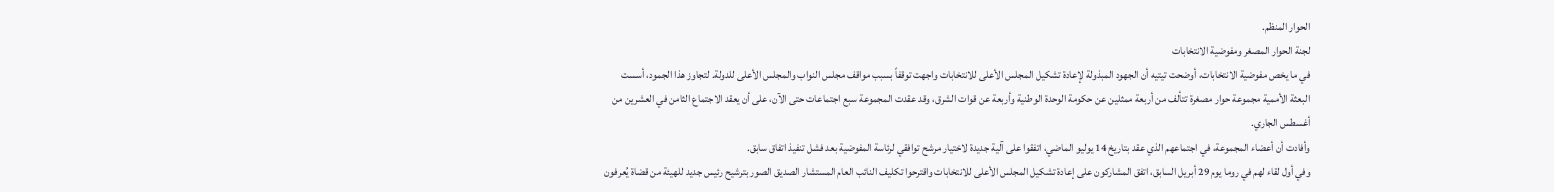الحوار المنظم.
لجنة الحوار المصغر ومفوضية الانتخابات
في ما يخص مفوضية الانتخابات، أوضحت تيتيه أن الجهود المبذولة لإعادة تشكيل المجلس الأعلى للانتخابات واجهت توقفاً بسبب مواقف مجلس النواب والمجلس الأعلى للدولة. لتجاوز هذا الجمود، أسست البعثة الأممية مجموعة حوار مصغرة تتألف من أربعة ممثلين عن حكومة الوحدة الوطنية وأربعة عن قوات الشرق، وقد عقدت المجموعة سبع اجتماعات حتى الآن، على أن يعقد الاجتماع الثامن في العشرين من أغسطس الجاري.
وأفادت أن أعضاء المجموعة، في اجتماعهم الذي عقد بتاريخ 14 يوليو الماضي، اتفقوا على آلية جديدة لاختيار مرشح توافقي لرئاسة المفوضية بعد فشل تنفيذ اتفاق سابق.
وفي أول لقاء لهم في روما يوم 29 أبريل السابق، اتفق المشاركون على إعادة تشكيل المجلس الأعلى للانتخابات واقترحوا تكليف النائب العام المستشار الصديق الصور بترشيح رئيس جديد للهيئة من قضاة يُعرفون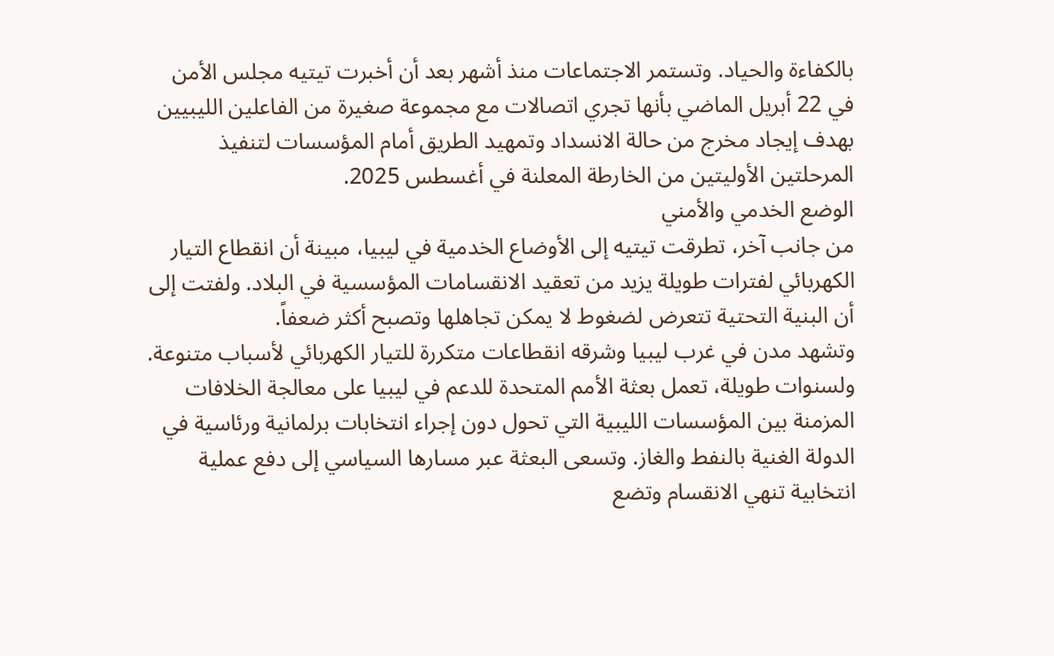بالكفاءة والحياد. وتستمر الاجتماعات منذ أشهر بعد أن أخبرت تيتيه مجلس الأمن في 22 أبريل الماضي بأنها تجري اتصالات مع مجموعة صغيرة من الفاعلين الليبيين بهدف إيجاد مخرج من حالة الانسداد وتمهيد الطريق أمام المؤسسات لتنفيذ المرحلتين الأوليتين من الخارطة المعلنة في أغسطس 2025.
الوضع الخدمي والأمني
من جانب آخر، تطرقت تيتيه إلى الأوضاع الخدمية في ليبيا، مبينة أن انقطاع التيار الكهربائي لفترات طويلة يزيد من تعقيد الانقسامات المؤسسية في البلاد. ولفتت إلى أن البنية التحتية تتعرض لضغوط لا يمكن تجاهلها وتصبح أكثر ضعفاً.
وتشهد مدن في غرب ليبيا وشرقه انقطاعات متكررة للتيار الكهربائي لأسباب متنوعة.
ولسنوات طويلة، تعمل بعثة الأمم المتحدة للدعم في ليبيا على معالجة الخلافات المزمنة بين المؤسسات الليبية التي تحول دون إجراء انتخابات برلمانية ورئاسية في الدولة الغنية بالنفط والغاز. وتسعى البعثة عبر مسارها السياسي إلى دفع عملية انتخابية تنهي الانقسام وتضع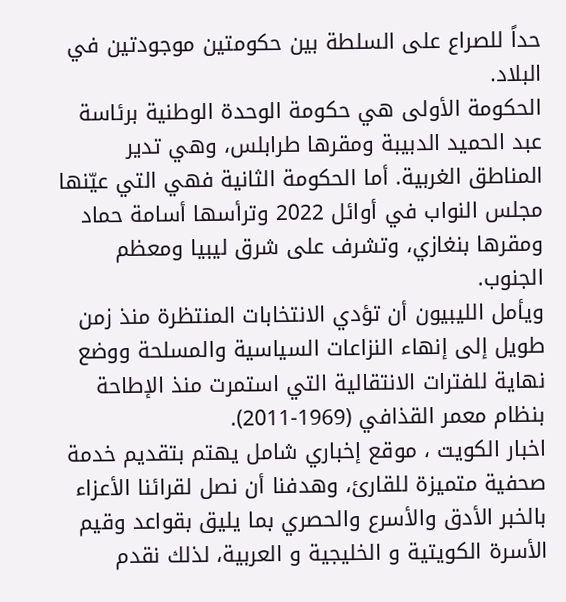حداً للصراع على السلطة بين حكومتين موجودتين في البلاد.
الحكومة الأولى هي حكومة الوحدة الوطنية برئاسة عبد الحميد الدبيبة ومقرها طرابلس، وهي تدير المناطق الغربية. أما الحكومة الثانية فهي التي عيّنها مجلس النواب في أوائل 2022 وترأسها أسامة حماد ومقرها بنغازي، وتشرف على شرق ليبيا ومعظم الجنوب.
ويأمل الليبيون أن تؤدي الانتخابات المنتظرة منذ زمن طويل إلى إنهاء النزاعات السياسية والمسلحة ووضع نهاية للفترات الانتقالية التي استمرت منذ الإطاحة بنظام معمر القذافي (1969‑2011).
اخبار الكويت ، موقع إخباري شامل يهتم بتقديم خدمة صحفية متميزة للقارئ، وهدفنا أن نصل لقرائنا الأعزاء بالخبر الأدق والأسرع والحصري بما يليق بقواعد وقيم الأسرة الكويتية و الخليجية و العربية، لذلك نقدم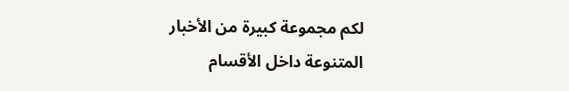لكم مجموعة كبيرة من الأخبار المتنوعة داخل الأقسام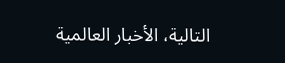التالية، الأخبار العالمية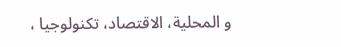و المحلية، الاقتصاد، تكنولوجيا ،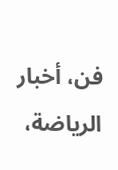فن، أخبار الرياضة،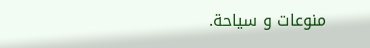منوعات و سياحة.